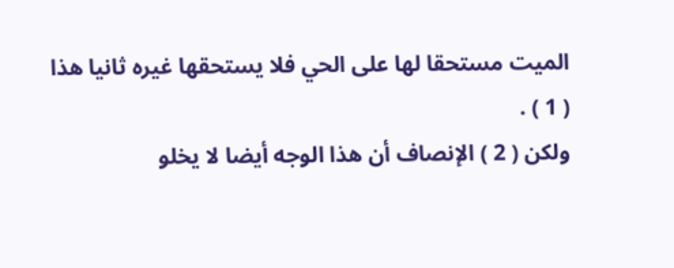الميت مستحقا لها على الحي فلا يستحقها غيره ثانيا هذا ( 1 ) .
ولكن ( 2 ) الإنصاف أن هذا الوجه أيضا لا يخلو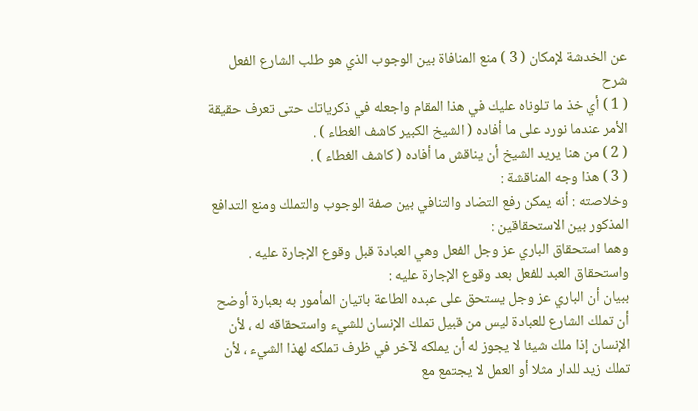عن الخدشة لإمكان ( 3 ) منع المنافاة بين الوجوب الذي هو طلب الشارع الفعل
شرح
( 1 ) أي خذ ما تلوناه عليك في هذا المقام واجعله في ذكرياتك حتى تعرف حقيقة الأمر عندما نورد على ما أفاده ( الشيخ الكبير كاشف الغطاء ) .
( 2 ) من هنا يريد الشيخ أن يناقش ما أفاده ( كاشف الغطاء ) .
( 3 ) هذا وجه المناقشة :
وخلاصته : أنه يمكن رفع التضاد والتنافي بين صفة الوجوب والتملك ومنع التدافع المذكور بين الاستحقاقين :
وهما استحقاق الباري عز وجل الفعل وهي العبادة قبل وقوع الإجارة عليه .
واستحقاق العبد للفعل بعد وقوع الإجارة عليه :
ببيان أن الباري عز وجل يستحق على عبده الطاعة باتيان المأمور به بعبارة أوضح أن تملك الشارع للعبادة ليس من قبيل تملك الإنسان للشيء واستحقاقه له ، لأن الإنسان إذا ملك شيئا لا يجوز له أن يملكه لآخر في ظرف تملكه لهذا الشيء ، لأن تملك زيد للدار مثلا أو العمل لا يجتمع مع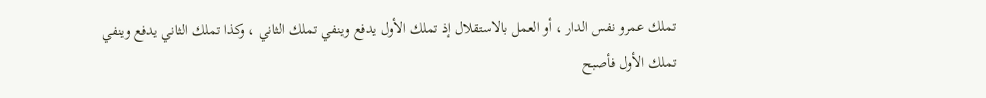تملك عمرو نفس الدار ، أو العمل بالاستقلال إذ تملك الأول يدفع وينفي تملك الثاني ، وكذا تملك الثاني يدفع وينفي تملك الأول فأصبح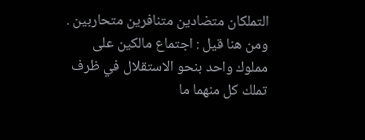التملكان متضادين متنافرين متحاربين .
ومن هنا قيل : اجتماع مالكين على مملوك واحد بنحو الاستقلال في ظرف تملك كل منهما ما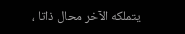يتملكه الآخر محال ذاتا ،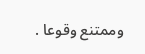وممتنع وقوعا .